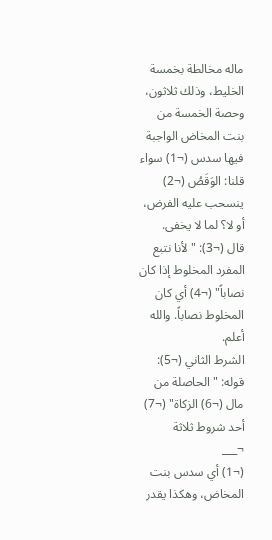ماله مخالطة بخمسة الخليط، وذلك ثلاثون، وحصة الخمسة من بنت المخاض الواجبة فيها سدس (¬1) سواء قلنا: الوَقَصُ (¬2) ينسحب عليه الفرض، أو لا؟ لما لا يخفى.
قال (¬3): "لأنا نتبع المفرد المخلوط إذا كان نصاباً" (¬4) أي كان المخلوط نصاباً. والله أعلم.
الشرط الثاني (¬5): قوله: "الحاصلة من مال (¬6) الزكاة" (¬7) أحد شروط ثلاثة
¬___
(¬1) أي سدس بنت المخاض، وهكذا يقدر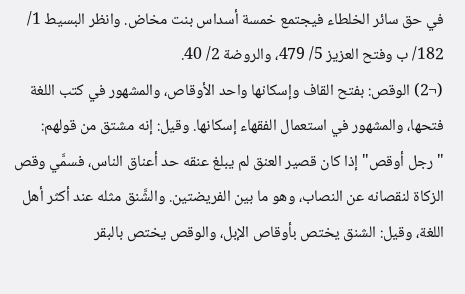في حق سائر الخلطاء فيجتمع خمسة أسداس بنت مخاض. وانظر البسيط 1/ 182/ ب وفتح العزيز 5/ 479، والروضة 2/ 40.
(¬2) الوقص: بفتح القاف وإسكانها واحد الأوقاص، والمشهور في كتب اللغة فتحها، والمشهور في استعمال الفقهاء إسكانها. وقيل: إنه مشتق من قولهم: "رجل أوقص" إذا كان قصير العنق لم يبلغ عنقه حد أعناق الناس، فسمَّي وقص الزكاة لنقصانه عن النصاب، وهو ما بين الفريضتين. والشَّنق مثله عند أكثر أهل اللغة، وقيل: الشنق يختص بأوقاص الإبل، والوقص يختص بالبقر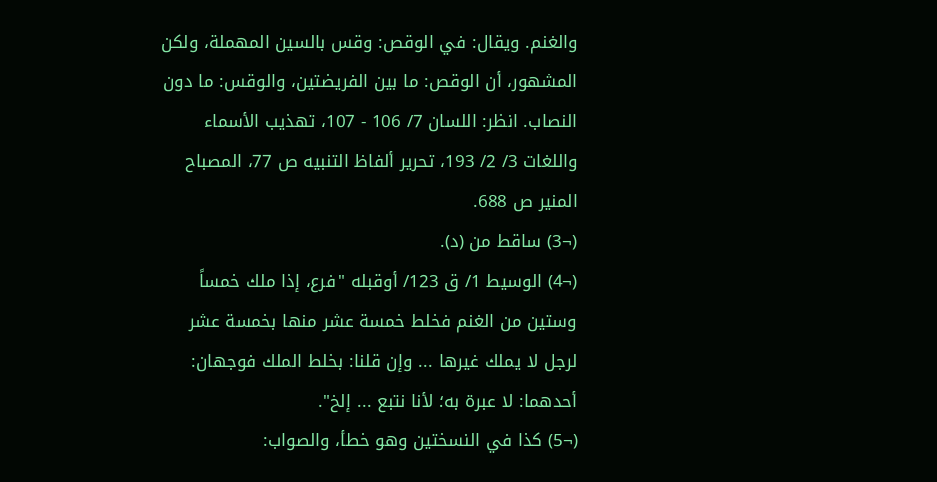والغنم. ويقال: في الوقص: وقس بالسين المهملة، ولكن المشهور، أن الوقص: ما بين الفريضتين، والوقس: ما دون النصاب. انظر: اللسان 7/ 106 - 107، تهذيب الأسماء واللغات 3/ 2/ 193، تحرير ألفاظ التنبيه ص 77، المصباح المنير ص 688.
(¬3) ساقط من (د).
(¬4) الوسيط 1/ ق 123/ أوقبله "فرع، إذا ملك خمساً وستين من الغنم فخلط خمسة عشر منها بخمسة عشر لرجل لا يملك غيرها ... وإن قلنا: بخلط الملك فوجهان: أحدهما: لا عبرة به؛ لأنا نتبع ... إلخ".
(¬5) كذا في النسختين وهو خطأ، والصواب: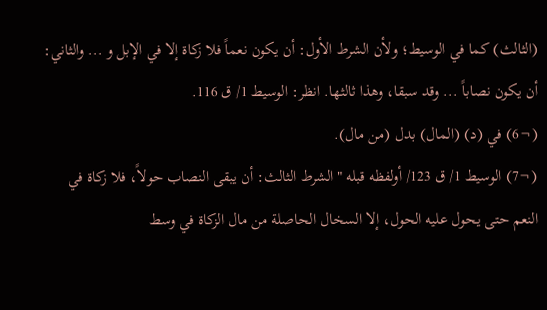(الثالث) كما في الوسيط؛ ولأن الشرط الأول: أن يكون نعماً فلا زكاة إلا في الإبل و ... والثاني: أن يكون نصاباً ... وقد سبقا، وهذا ثالثها. انظر: الوسيط 1/ ق 116.
(¬6) في (د) (المال) بدل (من مال).
(¬7) الوسيط 1/ ق 123/ أولفظه قبله "الشرط الثالث: أن يبقى النصاب حولاً، فلا زكاة في النعم حتى يحول عليه الحول، إلا السخال الحاصلة من مال الزكاة في وسط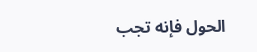الحول فإنه تجب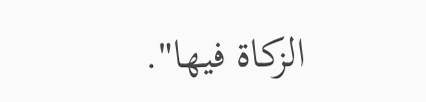الزكاة فيها".